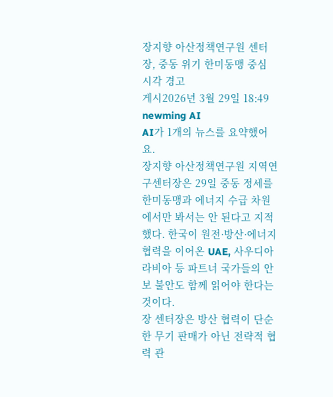장지향 아산정책연구원 센터장, 중동 위기 한미동맹 중심 시각 경고
게시2026년 3월 29일 18:49
newming AI
AI가 1개의 뉴스를 요약했어요.
장지향 아산정책연구원 지역연구센터장은 29일 중동 정세를 한미동맹과 에너지 수급 차원에서만 봐서는 안 된다고 지적했다. 한국이 원전·방산·에너지 협력을 이어온 UAE, 사우디아라비아 등 파트너 국가들의 안보 불안도 함께 읽어야 한다는 것이다.
장 센터장은 방산 협력이 단순한 무기 판매가 아닌 전략적 협력 관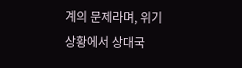계의 문제라며, 위기 상황에서 상대국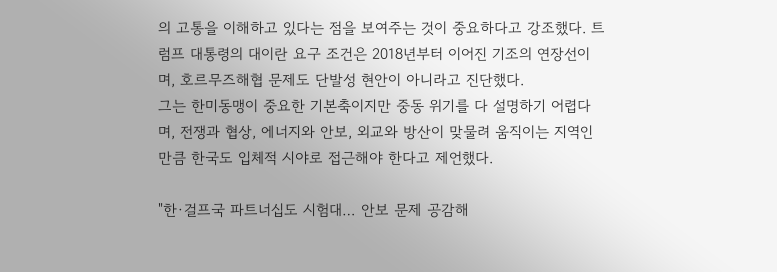의 고통을 이해하고 있다는 점을 보여주는 것이 중요하다고 강조했다. 트럼프 대통령의 대이란 요구 조건은 2018년부터 이어진 기조의 연장선이며, 호르무즈해협 문제도 단발성 현안이 아니라고 진단했다.
그는 한미동맹이 중요한 기본축이지만 중동 위기를 다 설명하기 어렵다며, 전쟁과 협상, 에너지와 안보, 외교와 방산이 맞물려 움직이는 지역인 만큼 한국도 입체적 시야로 접근해야 한다고 제언했다.

"한·걸프국 파트너십도 시험대… 안보 문제 공감해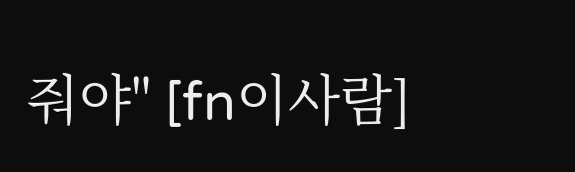줘야" [fn이사람]